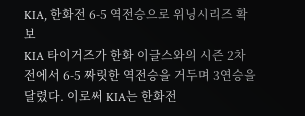KIA, 한화전 6-5 역전승으로 위닝시리즈 확보
KIA 타이거즈가 한화 이글스와의 시즌 2차전에서 6-5 짜릿한 역전승을 거두며 3연승을 달렸다. 이로써 KIA는 한화전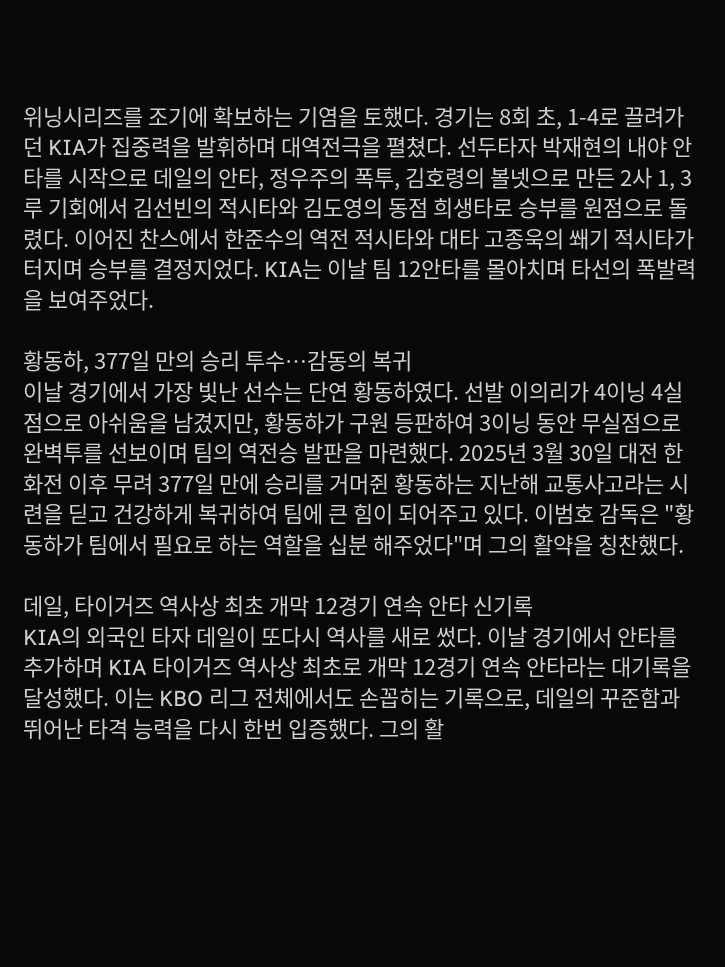위닝시리즈를 조기에 확보하는 기염을 토했다. 경기는 8회 초, 1-4로 끌려가던 KIA가 집중력을 발휘하며 대역전극을 펼쳤다. 선두타자 박재현의 내야 안타를 시작으로 데일의 안타, 정우주의 폭투, 김호령의 볼넷으로 만든 2사 1, 3루 기회에서 김선빈의 적시타와 김도영의 동점 희생타로 승부를 원점으로 돌렸다. 이어진 찬스에서 한준수의 역전 적시타와 대타 고종욱의 쐐기 적시타가 터지며 승부를 결정지었다. KIA는 이날 팀 12안타를 몰아치며 타선의 폭발력을 보여주었다.

황동하, 377일 만의 승리 투수…감동의 복귀
이날 경기에서 가장 빛난 선수는 단연 황동하였다. 선발 이의리가 4이닝 4실점으로 아쉬움을 남겼지만, 황동하가 구원 등판하여 3이닝 동안 무실점으로 완벽투를 선보이며 팀의 역전승 발판을 마련했다. 2025년 3월 30일 대전 한화전 이후 무려 377일 만에 승리를 거머쥔 황동하는 지난해 교통사고라는 시련을 딛고 건강하게 복귀하여 팀에 큰 힘이 되어주고 있다. 이범호 감독은 "황동하가 팀에서 필요로 하는 역할을 십분 해주었다"며 그의 활약을 칭찬했다.

데일, 타이거즈 역사상 최초 개막 12경기 연속 안타 신기록
KIA의 외국인 타자 데일이 또다시 역사를 새로 썼다. 이날 경기에서 안타를 추가하며 KIA 타이거즈 역사상 최초로 개막 12경기 연속 안타라는 대기록을 달성했다. 이는 KBO 리그 전체에서도 손꼽히는 기록으로, 데일의 꾸준함과 뛰어난 타격 능력을 다시 한번 입증했다. 그의 활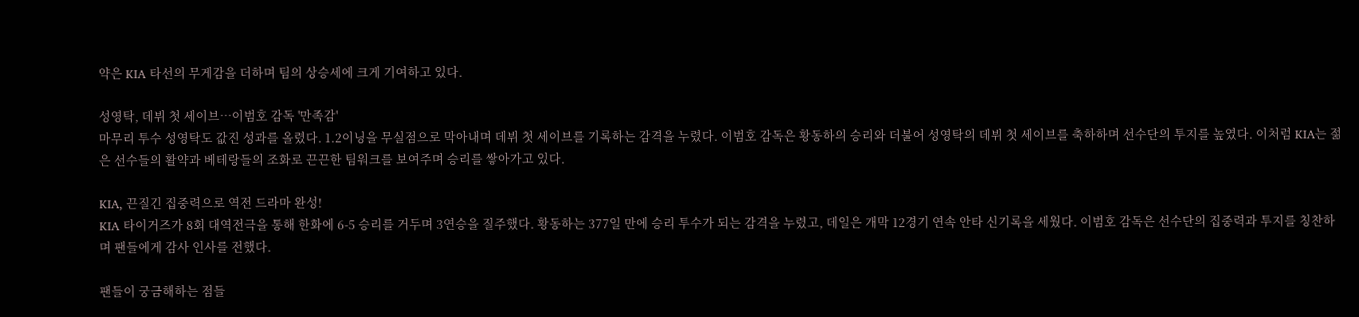약은 KIA 타선의 무게감을 더하며 팀의 상승세에 크게 기여하고 있다.

성영탁, 데뷔 첫 세이브…이범호 감독 '만족감'
마무리 투수 성영탁도 값진 성과를 올렸다. 1.2이닝을 무실점으로 막아내며 데뷔 첫 세이브를 기록하는 감격을 누렸다. 이범호 감독은 황동하의 승리와 더불어 성영탁의 데뷔 첫 세이브를 축하하며 선수단의 투지를 높였다. 이처럼 KIA는 젊은 선수들의 활약과 베테랑들의 조화로 끈끈한 팀워크를 보여주며 승리를 쌓아가고 있다.

KIA, 끈질긴 집중력으로 역전 드라마 완성!
KIA 타이거즈가 8회 대역전극을 통해 한화에 6-5 승리를 거두며 3연승을 질주했다. 황동하는 377일 만에 승리 투수가 되는 감격을 누렸고, 데일은 개막 12경기 연속 안타 신기록을 세웠다. 이범호 감독은 선수단의 집중력과 투지를 칭찬하며 팬들에게 감사 인사를 전했다.

팬들이 궁금해하는 점들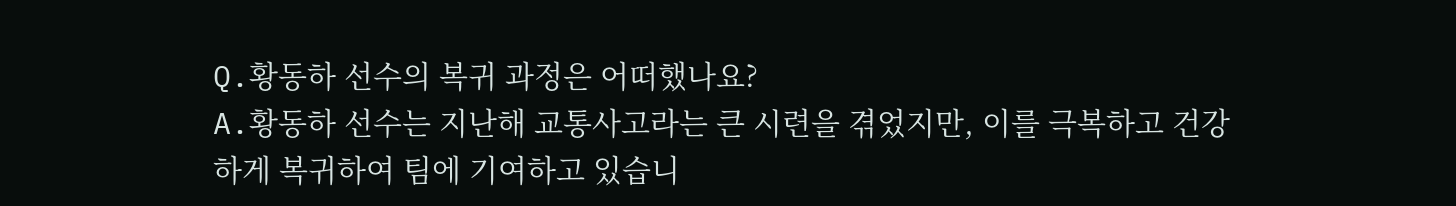Q.황동하 선수의 복귀 과정은 어떠했나요?
A.황동하 선수는 지난해 교통사고라는 큰 시련을 겪었지만, 이를 극복하고 건강하게 복귀하여 팀에 기여하고 있습니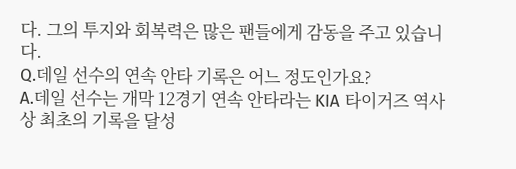다. 그의 투지와 회복력은 많은 팬들에게 감동을 주고 있습니다.
Q.데일 선수의 연속 안타 기록은 어느 정도인가요?
A.데일 선수는 개막 12경기 연속 안타라는 KIA 타이거즈 역사상 최초의 기록을 달성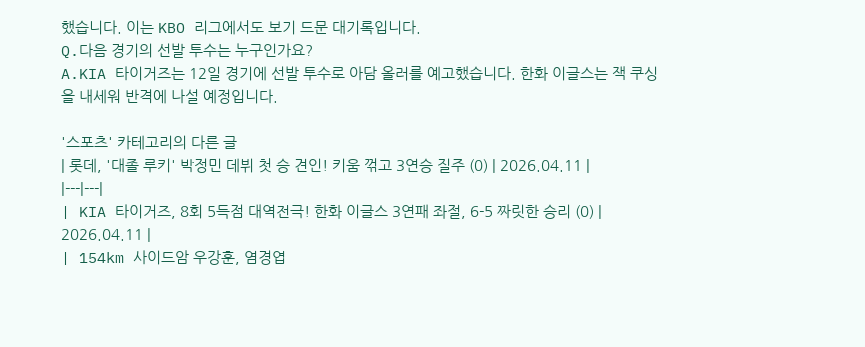했습니다. 이는 KBO 리그에서도 보기 드문 대기록입니다.
Q.다음 경기의 선발 투수는 누구인가요?
A.KIA 타이거즈는 12일 경기에 선발 투수로 아담 올러를 예고했습니다. 한화 이글스는 잭 쿠싱을 내세워 반격에 나설 예정입니다.

'스포츠' 카테고리의 다른 글
| 롯데, '대졸 루키' 박정민 데뷔 첫 승 견인! 키움 꺾고 3연승 질주 (0) | 2026.04.11 |
|---|---|
| KIA 타이거즈, 8회 5득점 대역전극! 한화 이글스 3연패 좌절, 6-5 짜릿한 승리 (0) | 2026.04.11 |
| 154km 사이드암 우강훈, 염경엽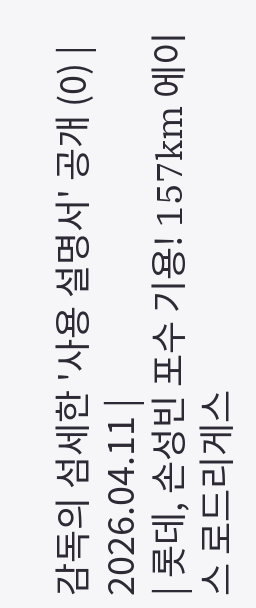감독의 섬세한 '사용 설명서' 공개 (0) | 2026.04.11 |
| 롯데, 손성빈 포수 기용! 157km 에이스 로드리게스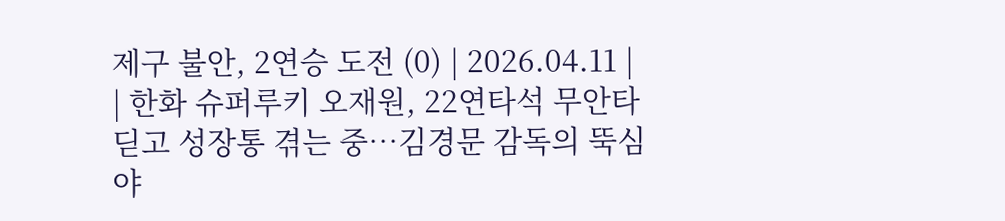제구 불안, 2연승 도전 (0) | 2026.04.11 |
| 한화 슈퍼루키 오재원, 22연타석 무안타 딛고 성장통 겪는 중…김경문 감독의 뚝심 야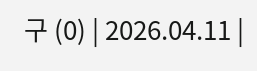구 (0) | 2026.04.11 |